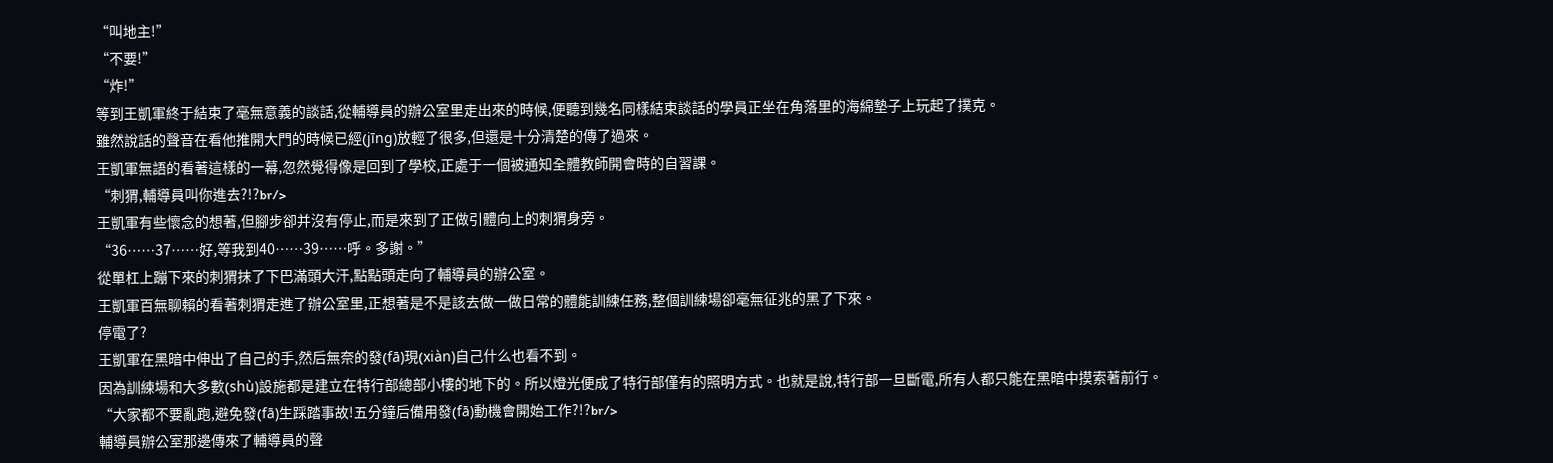“叫地主!”
“不要!”
“炸!”
等到王凱軍終于結束了毫無意義的談話,從輔導員的辦公室里走出來的時候,便聽到幾名同樣結束談話的學員正坐在角落里的海綿墊子上玩起了撲克。
雖然說話的聲音在看他推開大門的時候已經(jīng)放輕了很多,但還是十分清楚的傳了過來。
王凱軍無語的看著這樣的一幕,忽然覺得像是回到了學校,正處于一個被通知全體教師開會時的自習課。
“刺猬,輔導員叫你進去?!?br/>
王凱軍有些懷念的想著,但腳步卻并沒有停止,而是來到了正做引體向上的刺猬身旁。
“36……37……好,等我到40……39……呼。多謝。”
從單杠上蹦下來的刺猬抹了下巴滿頭大汗,點點頭走向了輔導員的辦公室。
王凱軍百無聊賴的看著刺猬走進了辦公室里,正想著是不是該去做一做日常的體能訓練任務,整個訓練場卻毫無征兆的黑了下來。
停電了?
王凱軍在黑暗中伸出了自己的手,然后無奈的發(fā)現(xiàn)自己什么也看不到。
因為訓練場和大多數(shù)設施都是建立在特行部總部小樓的地下的。所以燈光便成了特行部僅有的照明方式。也就是說,特行部一旦斷電,所有人都只能在黑暗中摸索著前行。
“大家都不要亂跑,避免發(fā)生踩踏事故!五分鐘后備用發(fā)動機會開始工作?!?br/>
輔導員辦公室那邊傳來了輔導員的聲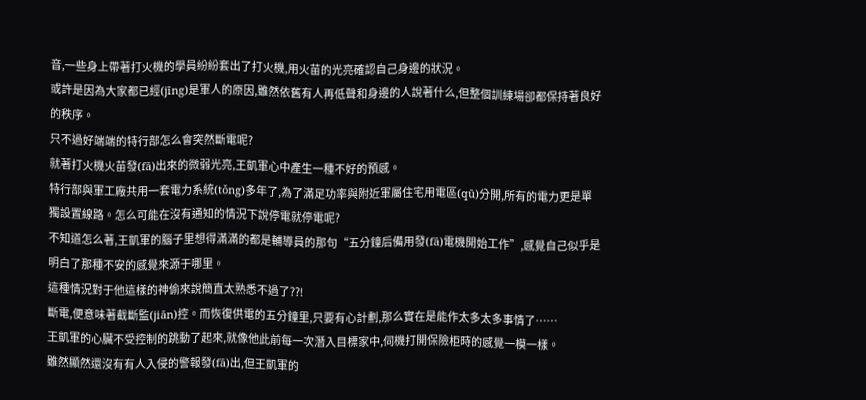音,一些身上帶著打火機的學員紛紛套出了打火機,用火苗的光亮確認自己身邊的狀況。
或許是因為大家都已經(jīng)是軍人的原因,雖然依舊有人再低聲和身邊的人說著什么,但整個訓練場卻都保持著良好的秩序。
只不過好端端的特行部怎么會突然斷電呢?
就著打火機火苗發(fā)出來的微弱光亮,王凱軍心中產生一種不好的預感。
特行部與軍工廠共用一套電力系統(tǒng)多年了,為了滿足功率與附近軍屬住宅用電區(qū)分開,所有的電力更是單獨設置線路。怎么可能在沒有通知的情況下說停電就停電呢?
不知道怎么著,王凱軍的腦子里想得滿滿的都是輔導員的那句“五分鐘后備用發(fā)電機開始工作”,感覺自己似乎是明白了那種不安的感覺來源于哪里。
這種情況對于他這樣的神偷來說簡直太熟悉不過了??!
斷電,便意味著截斷監(jiān)控。而恢復供電的五分鐘里,只要有心計劃,那么實在是能作太多太多事情了……
王凱軍的心臟不受控制的跳動了起來,就像他此前每一次潛入目標家中,伺機打開保險柜時的感覺一模一樣。
雖然顯然還沒有有人入侵的警報發(fā)出,但王凱軍的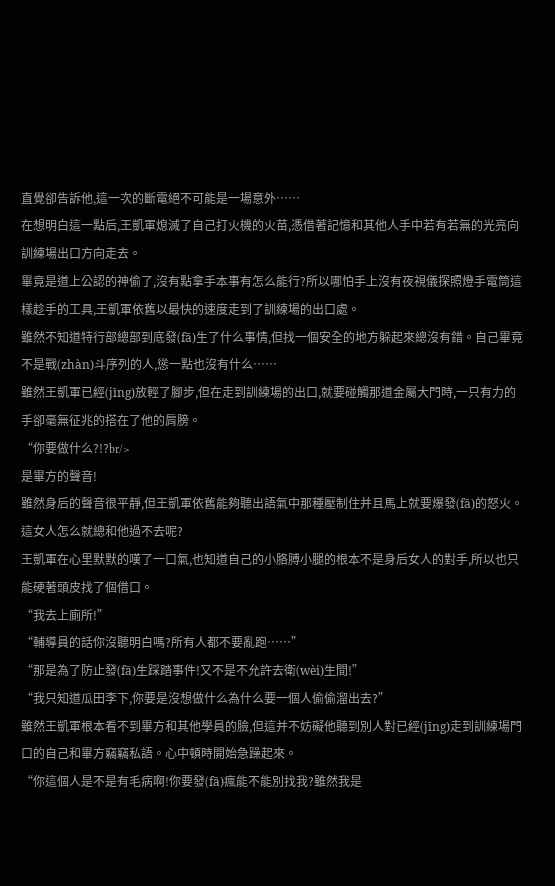直覺卻告訴他,這一次的斷電絕不可能是一場意外……
在想明白這一點后,王凱軍熄滅了自己打火機的火苗,憑借著記憶和其他人手中若有若無的光亮向訓練場出口方向走去。
畢竟是道上公認的神偷了,沒有點拿手本事有怎么能行?所以哪怕手上沒有夜視儀探照燈手電筒這樣趁手的工具,王凱軍依舊以最快的速度走到了訓練場的出口處。
雖然不知道特行部總部到底發(fā)生了什么事情,但找一個安全的地方躲起來總沒有錯。自己畢竟不是戰(zhàn)斗序列的人,慫一點也沒有什么……
雖然王凱軍已經(jīng)放輕了腳步,但在走到訓練場的出口,就要碰觸那道金屬大門時,一只有力的手卻毫無征兆的搭在了他的肩膀。
“你要做什么?!?br/>
是畢方的聲音!
雖然身后的聲音很平靜,但王凱軍依舊能夠聽出語氣中那種壓制住并且馬上就要爆發(fā)的怒火。
這女人怎么就總和他過不去呢?
王凱軍在心里默默的嘆了一口氣,也知道自己的小胳膊小腿的根本不是身后女人的對手,所以也只能硬著頭皮找了個借口。
“我去上廁所!”
“輔導員的話你沒聽明白嗎?所有人都不要亂跑……”
“那是為了防止發(fā)生踩踏事件!又不是不允許去衛(wèi)生間!”
“我只知道瓜田李下,你要是沒想做什么為什么要一個人偷偷溜出去?”
雖然王凱軍根本看不到畢方和其他學員的臉,但這并不妨礙他聽到別人對已經(jīng)走到訓練場門口的自己和畢方竊竊私語。心中頓時開始急躁起來。
“你這個人是不是有毛病啊!你要發(fā)瘋能不能別找我?雖然我是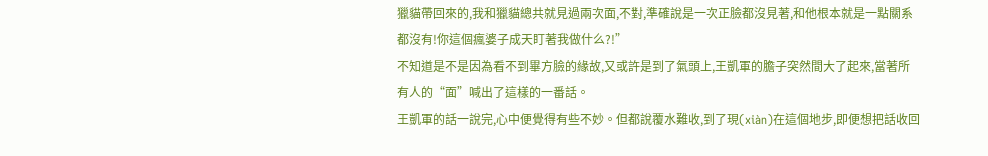獵貓帶回來的,我和獵貓總共就見過兩次面,不對,準確說是一次正臉都沒見著,和他根本就是一點關系都沒有!你這個瘋婆子成天盯著我做什么?!”
不知道是不是因為看不到畢方臉的緣故,又或許是到了氣頭上,王凱軍的膽子突然間大了起來,當著所有人的“面”喊出了這樣的一番話。
王凱軍的話一說完,心中便覺得有些不妙。但都說覆水難收,到了現(xiàn)在這個地步,即便想把話收回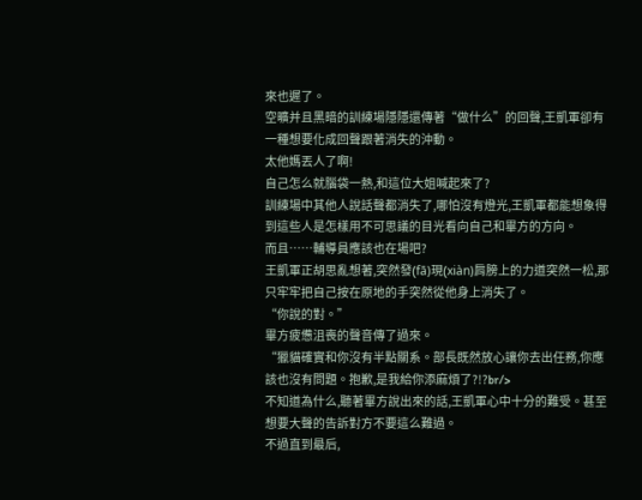來也遲了。
空曠并且黑暗的訓練場隱隱還傳著“做什么”的回聲,王凱軍卻有一種想要化成回聲跟著消失的沖動。
太他媽丟人了啊!
自己怎么就腦袋一熱,和這位大姐喊起來了?
訓練場中其他人說話聲都消失了,哪怕沒有燈光,王凱軍都能想象得到這些人是怎樣用不可思議的目光看向自己和畢方的方向。
而且……輔導員應該也在場吧?
王凱軍正胡思亂想著,突然發(fā)現(xiàn)肩膀上的力道突然一松,那只牢牢把自己按在原地的手突然從他身上消失了。
“你說的對。”
畢方疲憊沮喪的聲音傳了過來。
“獵貓確實和你沒有半點關系。部長既然放心讓你去出任務,你應該也沒有問題。抱歉,是我給你添麻煩了?!?br/>
不知道為什么,聽著畢方說出來的話,王凱軍心中十分的難受。甚至想要大聲的告訴對方不要這么難過。
不過直到最后,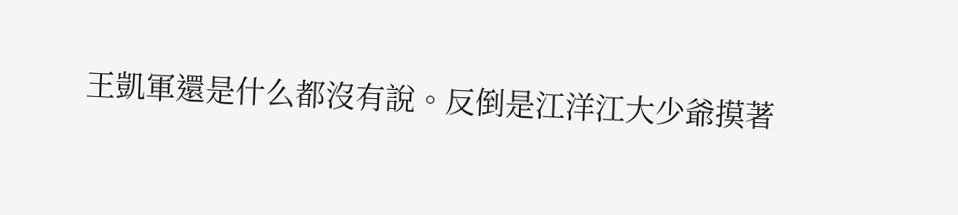王凱軍還是什么都沒有說。反倒是江洋江大少爺摸著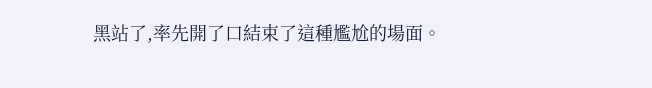黑站了,率先開了口結束了這種尷尬的場面。